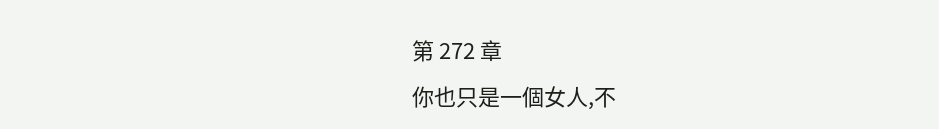第 272 章
你也只是一個女人,不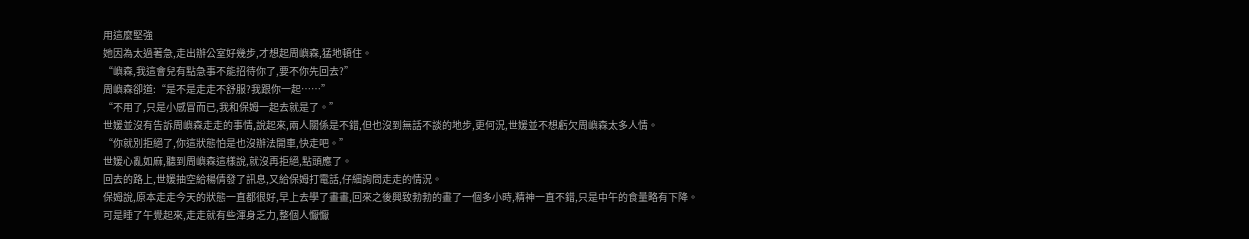用這麼堅強
她因為太過著急,走出辦公室好幾步,才想起周嶼森,猛地頓住。
“嶼森,我這會兒有點急事不能招待你了,要不你先回去?”
周嶼森卻道:“是不是走走不舒服?我跟你一起……”
“不用了,只是小感冒而已,我和保姆一起去就是了。”
世媛並沒有告訴周嶼森走走的事情,說起來,兩人關係是不錯,但也沒到無話不談的地步,更何況,世媛並不想虧欠周嶼森太多人情。
“你就別拒絕了,你這狀態怕是也沒辦法開車,快走吧。”
世媛心亂如麻,聽到周嶼森這樣說,就沒再拒絕,點頭應了。
回去的路上,世媛抽空給楊倩發了訊息,又給保姆打電話,仔細詢問走走的情況。
保姆說,原本走走今天的狀態一直都很好,早上去學了畫畫,回來之後興致勃勃的畫了一個多小時,精神一直不錯,只是中午的食量略有下降。
可是睡了午覺起來,走走就有些渾身乏力,整個人懨懨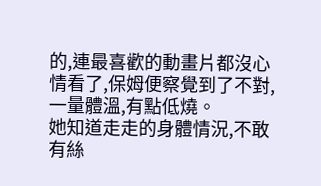的,連最喜歡的動畫片都沒心情看了,保姆便察覺到了不對,一量體溫,有點低燒。
她知道走走的身體情況,不敢有絲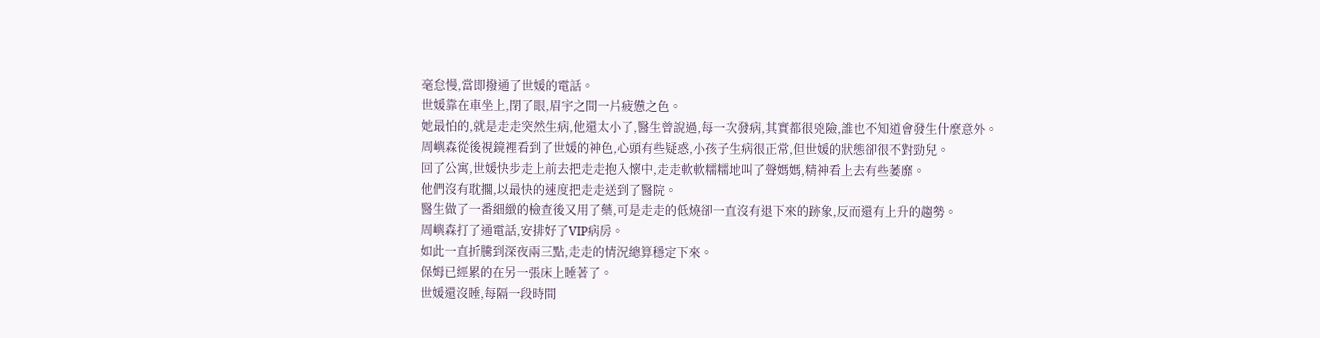毫怠慢,當即撥通了世媛的電話。
世媛靠在車坐上,閉了眼,眉宇之間一片疲憊之色。
她最怕的,就是走走突然生病,他還太小了,醫生曾說過,每一次發病,其實都很兇險,誰也不知道會發生什麼意外。
周嶼森從後視鏡裡看到了世媛的神色,心頭有些疑惑,小孩子生病很正常,但世媛的狀態卻很不對勁兒。
回了公寓,世媛快步走上前去把走走抱入懷中,走走軟軟糯糯地叫了聲媽媽,精神看上去有些萎靡。
他們沒有耽擱,以最快的速度把走走送到了醫院。
醫生做了一番細緻的檢查後又用了藥,可是走走的低燒卻一直沒有退下來的跡象,反而還有上升的趨勢。
周嶼森打了通電話,安排好了VIP病房。
如此一直折騰到深夜兩三點,走走的情況總算穩定下來。
保姆已經累的在另一張床上睡著了。
世媛還沒睡,每隔一段時間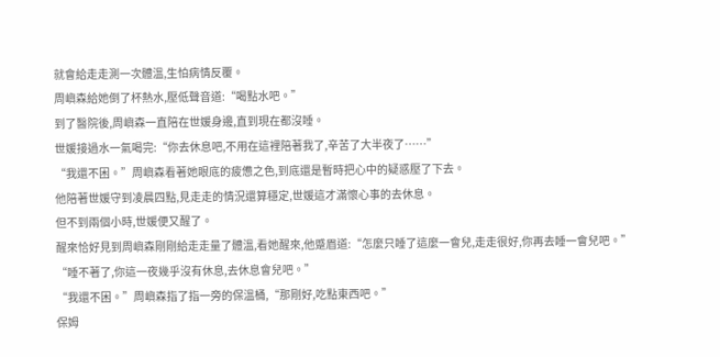就會給走走測一次體溫,生怕病情反覆。
周嶼森給她倒了杯熱水,壓低聲音道:“喝點水吧。”
到了醫院後,周嶼森一直陪在世媛身邊,直到現在都沒睡。
世媛接過水一氣喝完:“你去休息吧,不用在這裡陪著我了,辛苦了大半夜了……”
“我還不困。”周嶼森看著她眼底的疲憊之色,到底還是暫時把心中的疑惑壓了下去。
他陪著世媛守到凌晨四點,見走走的情況還算穩定,世媛這才滿懷心事的去休息。
但不到兩個小時,世媛便又醒了。
醒來恰好見到周嶼森剛剛給走走量了體溫,看她醒來,他蹙眉道:“怎麼只睡了這麼一會兒,走走很好,你再去睡一會兒吧。”
“睡不著了,你這一夜幾乎沒有休息,去休息會兒吧。”
“我還不困。”周嶼森指了指一旁的保溫桶,“那剛好,吃點東西吧。”
保姆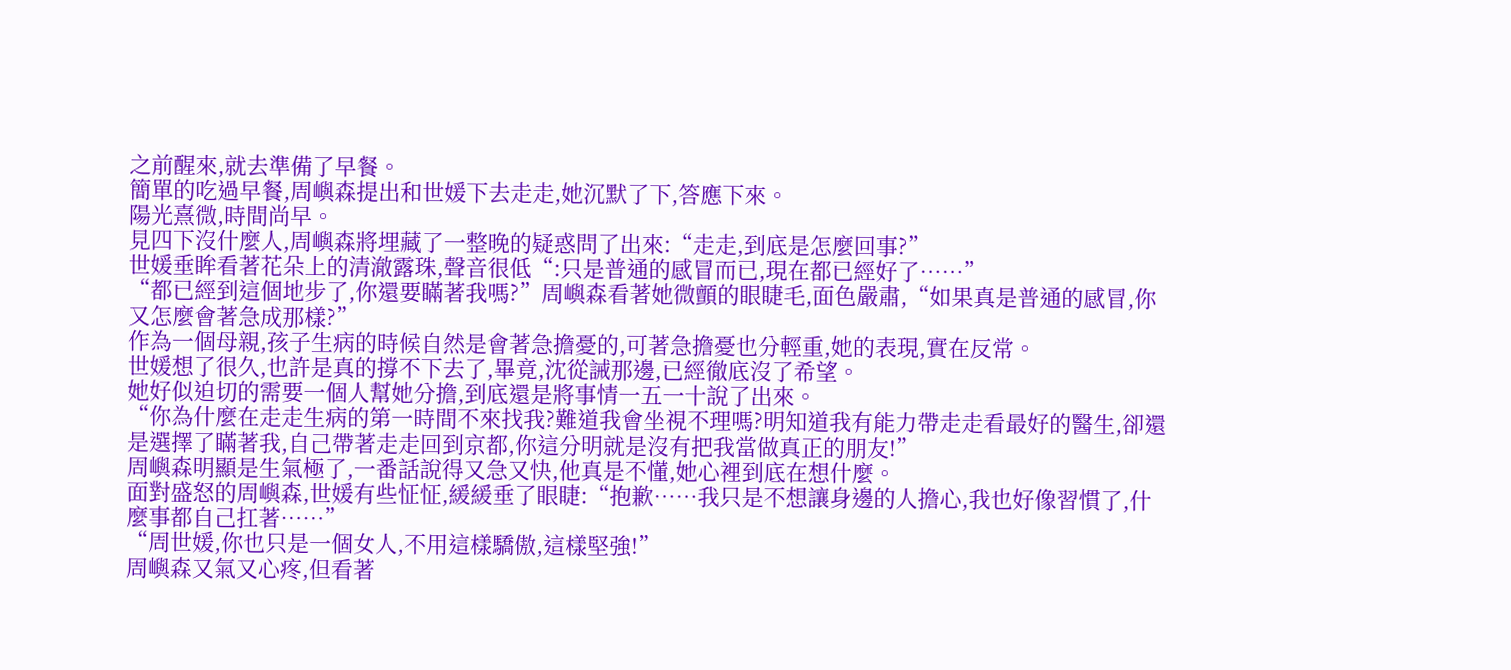之前醒來,就去準備了早餐。
簡單的吃過早餐,周嶼森提出和世媛下去走走,她沉默了下,答應下來。
陽光熹微,時間尚早。
見四下沒什麼人,周嶼森將埋藏了一整晚的疑惑問了出來:“走走,到底是怎麼回事?”
世媛垂眸看著花朵上的清澈露珠,聲音很低“:只是普通的感冒而已,現在都已經好了……”
“都已經到這個地步了,你還要瞞著我嗎?”周嶼森看著她微顫的眼睫毛,面色嚴肅,“如果真是普通的感冒,你又怎麼會著急成那樣?”
作為一個母親,孩子生病的時候自然是會著急擔憂的,可著急擔憂也分輕重,她的表現,實在反常。
世媛想了很久,也許是真的撐不下去了,畢竟,沈從誡那邊,已經徹底沒了希望。
她好似迫切的需要一個人幫她分擔,到底還是將事情一五一十說了出來。
“你為什麼在走走生病的第一時間不來找我?難道我會坐視不理嗎?明知道我有能力帶走走看最好的醫生,卻還是選擇了瞞著我,自己帶著走走回到京都,你這分明就是沒有把我當做真正的朋友!”
周嶼森明顯是生氣極了,一番話說得又急又快,他真是不懂,她心裡到底在想什麼。
面對盛怒的周嶼森,世媛有些怔怔,緩緩垂了眼睫:“抱歉……我只是不想讓身邊的人擔心,我也好像習慣了,什麼事都自己扛著……”
“周世媛,你也只是一個女人,不用這樣驕傲,這樣堅強!”
周嶼森又氣又心疼,但看著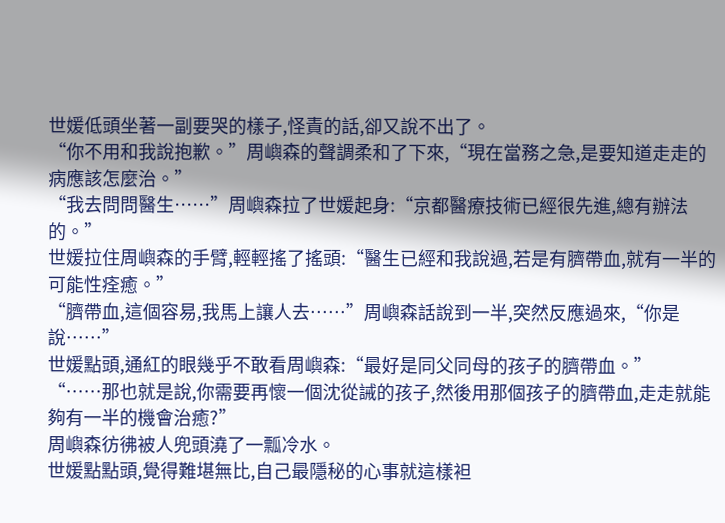世媛低頭坐著一副要哭的樣子,怪責的話,卻又說不出了。
“你不用和我說抱歉。”周嶼森的聲調柔和了下來,“現在當務之急,是要知道走走的病應該怎麼治。”
“我去問問醫生……”周嶼森拉了世媛起身:“京都醫療技術已經很先進,總有辦法的。”
世媛拉住周嶼森的手臂,輕輕搖了搖頭:“醫生已經和我說過,若是有臍帶血,就有一半的可能性痊癒。”
“臍帶血,這個容易,我馬上讓人去……”周嶼森話說到一半,突然反應過來,“你是說……”
世媛點頭,通紅的眼幾乎不敢看周嶼森:“最好是同父同母的孩子的臍帶血。”
“……那也就是說,你需要再懷一個沈從誡的孩子,然後用那個孩子的臍帶血,走走就能夠有一半的機會治癒?”
周嶼森彷彿被人兜頭澆了一瓢冷水。
世媛點點頭,覺得難堪無比,自己最隱秘的心事就這樣袒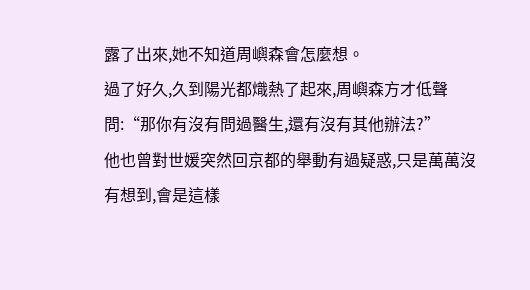露了出來,她不知道周嶼森會怎麼想。
過了好久,久到陽光都熾熱了起來,周嶼森方才低聲問:“那你有沒有問過醫生,還有沒有其他辦法?”
他也曾對世媛突然回京都的舉動有過疑惑,只是萬萬沒有想到,會是這樣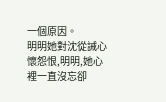一個原因。
明明她對沈從誡心懷怨恨,明明,她心裡一直沒忘卻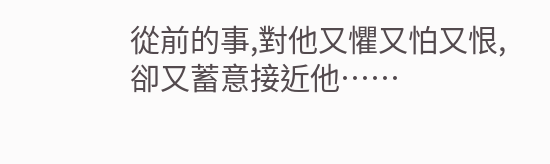從前的事,對他又懼又怕又恨,卻又蓄意接近他……